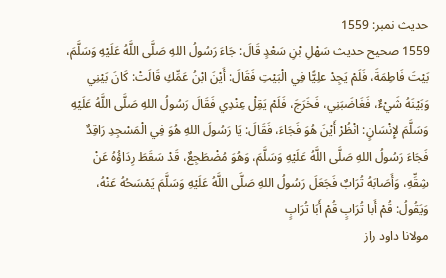حدیث نمبر: 1559
1559 صحيح حديث سَهْلِ بْنِ سَعْدٍ قَالَ: جَاءَ رَسُولُ اللهِ صَلَّى اللَّهُ عَلَيْهِ وَسَلَّمَ، بَيْتَ فَاطِمَةَ، فَلَمْ يَجِدْ علِيًّا فِي الْبَيْتِ فَقَالَ: أَيْنَ ابْنُ عَمِّكِ قَالَتْ: كَانَ بَيْنِي وَبَيْنَهُ شَيْءٌ، فَغَاضَبَنِي، فَخَرَجَ، فَلَمْ يَقِلْ عِنْدِي فَقَالَ رَسُولُ اللهِ صَلَّى اللَّهُ عَلَيْهِ وَسَلَّمَ لإِنْسَانٍ: انْظُرْ أَيْنَ هُوَ فَجَاءَ، فَقَالَ: يَا رَسُولَ اللهِ هُوَ فِي الْمَسْجِدِ رَاقِدٌ فَجَاءَ رَسُولُ اللهِ صَلَّى اللَّهُ عَلَيْهِ وَسَلَّمَ، وَهُوَ مُضْطَجِعٌ، قَدْ سَقَطَ رِدَاؤُهُ عَنْ شِقِّهِ، وَأَصَابَهُ تُرَابٌ فَجَعَلَ رَسُولُ اللهِ صَلَّى اللَّهُ عَلَيْهِ وَسَلَّمَ يَمْسَحُهُ عَنْهُ، وَيَقُولُ: قُمْ أَبا تُرَابٍ قُمْ أَبَا تُرَابٍ
مولانا داود راز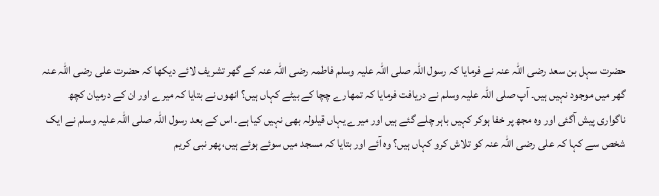حضرت سہل بن سعد رضی اللہ عنہ نے فرمایا کہ رسول اللہ صلی اللہ علیہ وسلم فاطمہ رضی اللہ عنہ کے گھر تشریف لائے دیکھا کہ حضرت علی رضی اللہ عنہ گھر میں موجود نہیں ہیں۔ آپ صلی اللہ علیہ وسلم نے دریافت فرمایا کہ تمھارے چچا کے بیٹے کہاں ہیں؟ انھوں نے بتایا کہ میرے اور ان کے درمیان کچھ ناگواری پیش آگئی اور وہ مجھ پر خفا ہوکر کہیں باہر چلے گئے ہیں اور میرے یہاں قیلولہ بھی نہیں کیا ہے۔ اس کے بعد رسول اللہ صلی اللہ علیہ وسلم نے ایک شخص سے کہا کہ علی رضی اللہ عنہ کو تلاش کرو کہاں ہیں؟ وہ آئے اور بتایا کہ مسجد میں سوئے ہوئے ہیں، پھر نبی کریم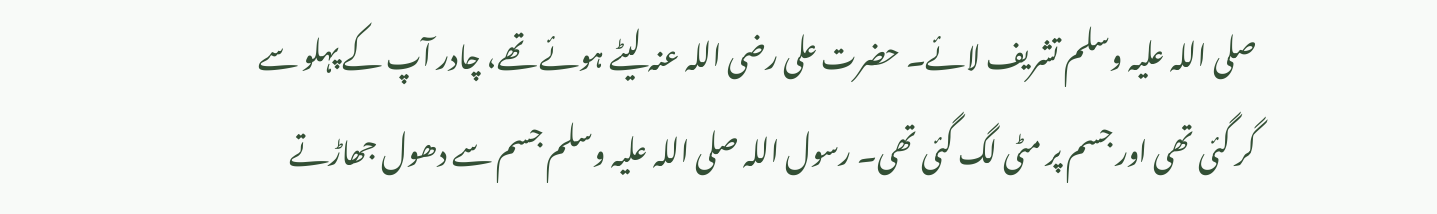صلی اللہ علیہ وسلم تشریف لائے۔ حضرت علی رضی اللہ عنہ لیٹے ہوئے تھے، چادر آپ کے پہلو سے گر گئی تھی اور جسم پر مٹی لگ گئی تھی۔ رسول اللہ صلی اللہ علیہ وسلم جسم سے دھول جھاڑتے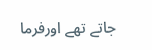جاتے تھے اورفرما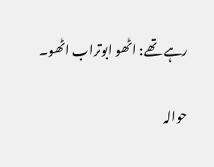رہے تھے: اٹھو ابوتراب اٹھو۔

حوالہ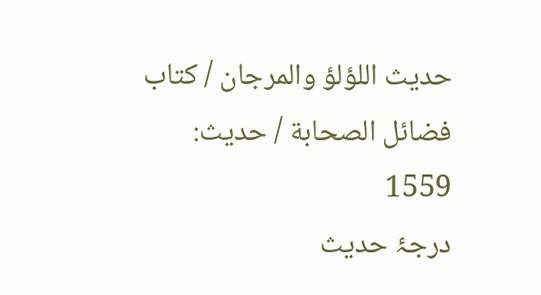حدیث اللؤلؤ والمرجان / كتاب فضائل الصحابة / حدیث: 1559
درجۂ حدیث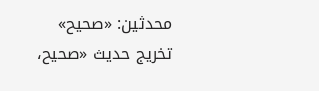محدثین: «صحیح»
تخریج حدیث «صحیح،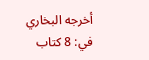أخرجه البخاري في: 8 كتاب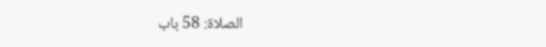الصلاة: 58 باب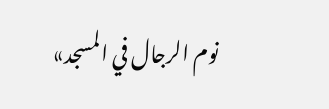نوم الرجال في المسجد»